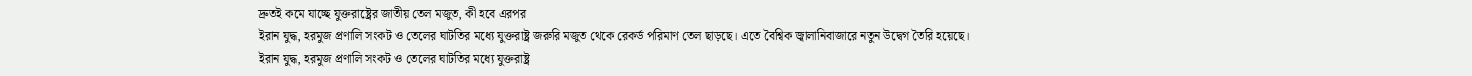দ্রুতই কমে যাচ্ছে যুক্তরাষ্ট্রের জাতীয় তেল মজুত, কী হবে এরপর
ইরান যুদ্ধ, হরমুজ প্রণালি সংকট ও তেলের ঘাটতির মধ্যে যুক্তরাষ্ট্র জরুরি মজুত থেকে রেকর্ড পরিমাণ তেল ছাড়ছে। এতে বৈশ্বিক জ্বালানিবাজারে নতুন উদ্বেগ তৈরি হয়েছে।
ইরান যুদ্ধ, হরমুজ প্রণালি সংকট ও তেলের ঘাটতির মধ্যে যুক্তরাষ্ট্র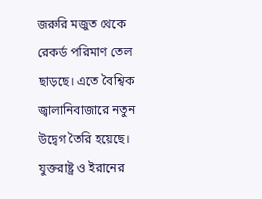জরুরি মজুত থেকে রেকর্ড পরিমাণ তেল ছাড়ছে। এতে বৈশ্বিক জ্বালানিবাজারে নতুন উদ্বেগ তৈরি হয়েছে।
যুক্তরাষ্ট্র ও ইরানের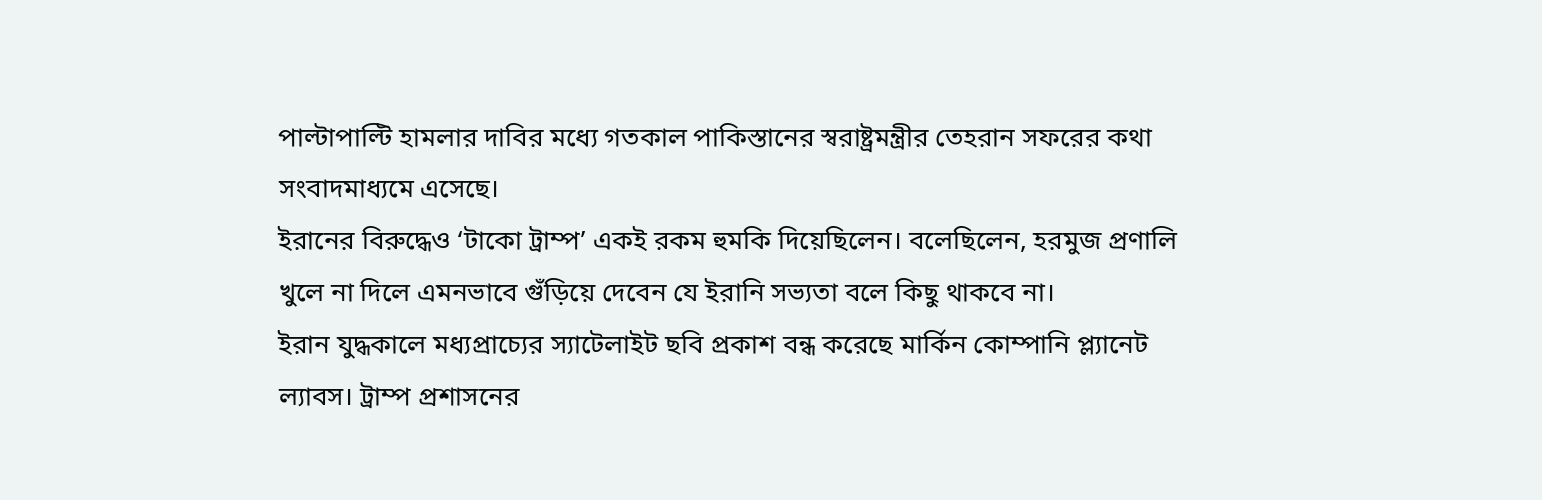পাল্টাপাল্টি হামলার দাবির মধ্যে গতকাল পাকিস্তানের স্বরাষ্ট্রমন্ত্রীর তেহরান সফরের কথা সংবাদমাধ্যমে এসেছে।
ইরানের বিরুদ্ধেও ‘টাকো ট্রাম্প’ একই রকম হুমকি দিয়েছিলেন। বলেছিলেন, হরমুজ প্রণালি খুলে না দিলে এমনভাবে গুঁড়িয়ে দেবেন যে ইরানি সভ্যতা বলে কিছু থাকবে না।
ইরান যুদ্ধকালে মধ্যপ্রাচ্যের স্যাটেলাইট ছবি প্রকাশ বন্ধ করেছে মার্কিন কোম্পানি প্ল্যানেট ল্যাবস। ট্রাম্প প্রশাসনের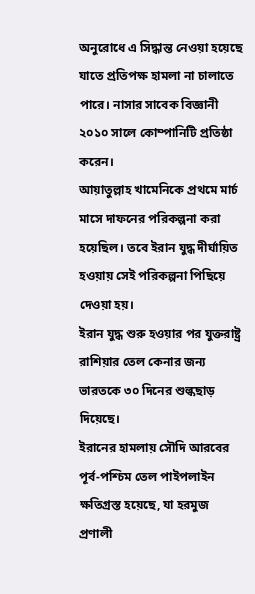অনুরোধে এ সিদ্ধান্ত নেওয়া হয়েছে যাতে প্রতিপক্ষ হামলা না চালাতে পারে। নাসার সাবেক বিজ্ঞানী ২০১০ সালে কোম্পানিটি প্রতিষ্ঠা করেন।
আয়াতুল্লাহ খামেনিকে প্রথমে মার্চ মাসে দাফনের পরিকল্পনা করা হয়েছিল। তবে ইরান যুদ্ধ দীর্ঘায়িত হওয়ায় সেই পরিকল্পনা পিছিয়ে দেওয়া হয়।
ইরান যুদ্ধ শুরু হওয়ার পর যুক্তরাষ্ট্র রাশিয়ার তেল কেনার জন্য ভারতকে ৩০ দিনের শুল্কছাড় দিয়েছে।
ইরানের হামলায় সৌদি আরবের পূর্ব-পশ্চিম তেল পাইপলাইন ক্ষতিগ্রস্ত হয়েছে, যা হরমুজ প্রণালী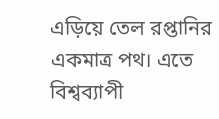এড়িয়ে তেল রপ্তানির একমাত্র পথ। এতে বিশ্বব্যাপী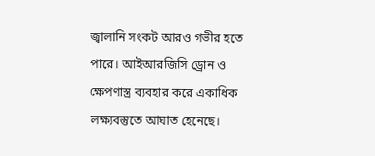জ্বালানি সংকট আরও গভীর হতে পারে। আইআরজিসি ড্রোন ও ক্ষেপণাস্ত্র ব্যবহার করে একাধিক লক্ষ্যবস্তুতে আঘাত হেনেছে।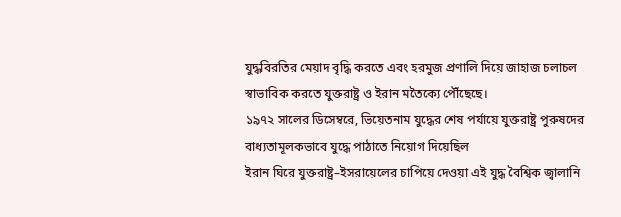যুদ্ধবিরতির মেয়াদ বৃদ্ধি করতে এবং হরমুজ প্রণালি দিয়ে জাহাজ চলাচল স্বাভাবিক করতে যুক্তরাষ্ট্র ও ইরান মতৈক্যে পৌঁছেছে।
১৯৭২ সালের ডিসেম্বরে, ভিয়েতনাম যুদ্ধের শেষ পর্যায়ে যুক্তরাষ্ট্র পুরুষদের বাধ্যতামূলকভাবে যুদ্ধে পাঠাতে নিয়োগ দিয়েছিল
ইরান ঘিরে যুক্তরাষ্ট্র–ইসরায়েলের চাপিয়ে দেওয়া এই যুদ্ধ বৈশ্বিক জ্বালানি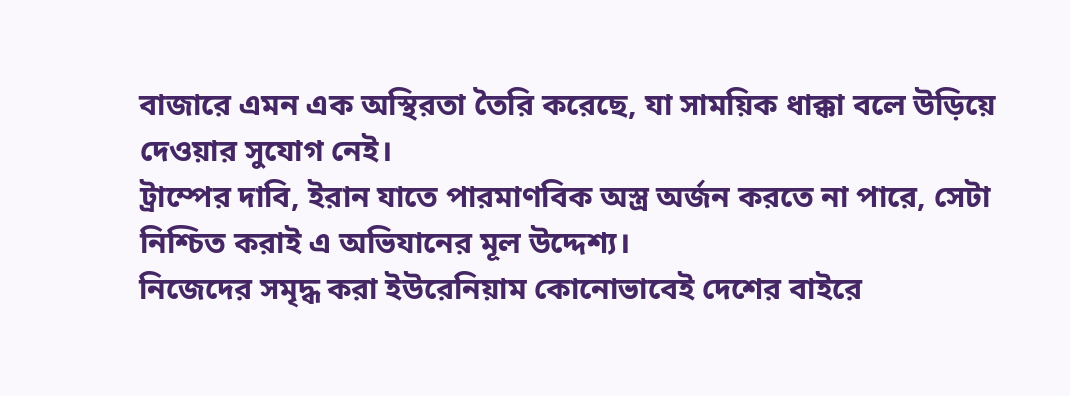বাজারে এমন এক অস্থিরতা তৈরি করেছে, যা সাময়িক ধাক্কা বলে উড়িয়ে দেওয়ার সুযোগ নেই।
ট্রাম্পের দাবি, ইরান যাতে পারমাণবিক অস্ত্র অর্জন করতে না পারে, সেটা নিশ্চিত করাই এ অভিযানের মূল উদ্দেশ্য।
নিজেদের সমৃদ্ধ করা ইউরেনিয়াম কোনোভাবেই দেশের বাইরে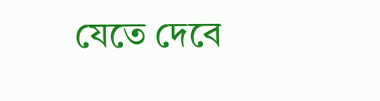যেতে দেবে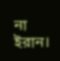না ইরান।